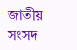জাতীয় সংসদ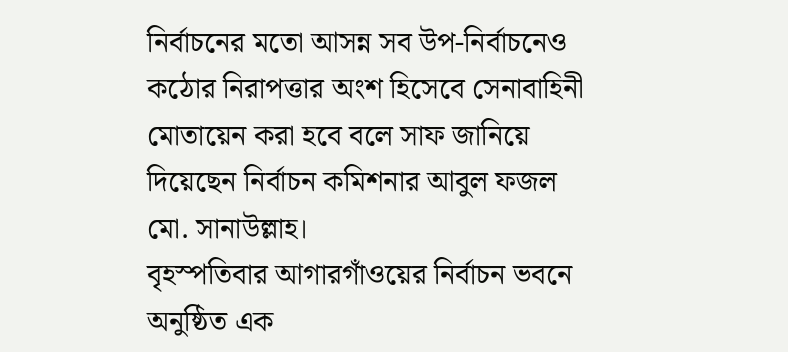নির্বাচনের মতো আসন্ন সব উপ-নির্বাচনেও কঠোর নিরাপত্তার অংশ হিসেবে সেনাবাহিনী মোতায়েন করা হবে বলে সাফ জানিয়ে দিয়েছেন নির্বাচন কমিশনার আবুল ফজল মো. সানাউল্লাহ।
বৃহস্পতিবার আগারগাঁওয়ের নির্বাচন ভবনে অনুষ্ঠিত এক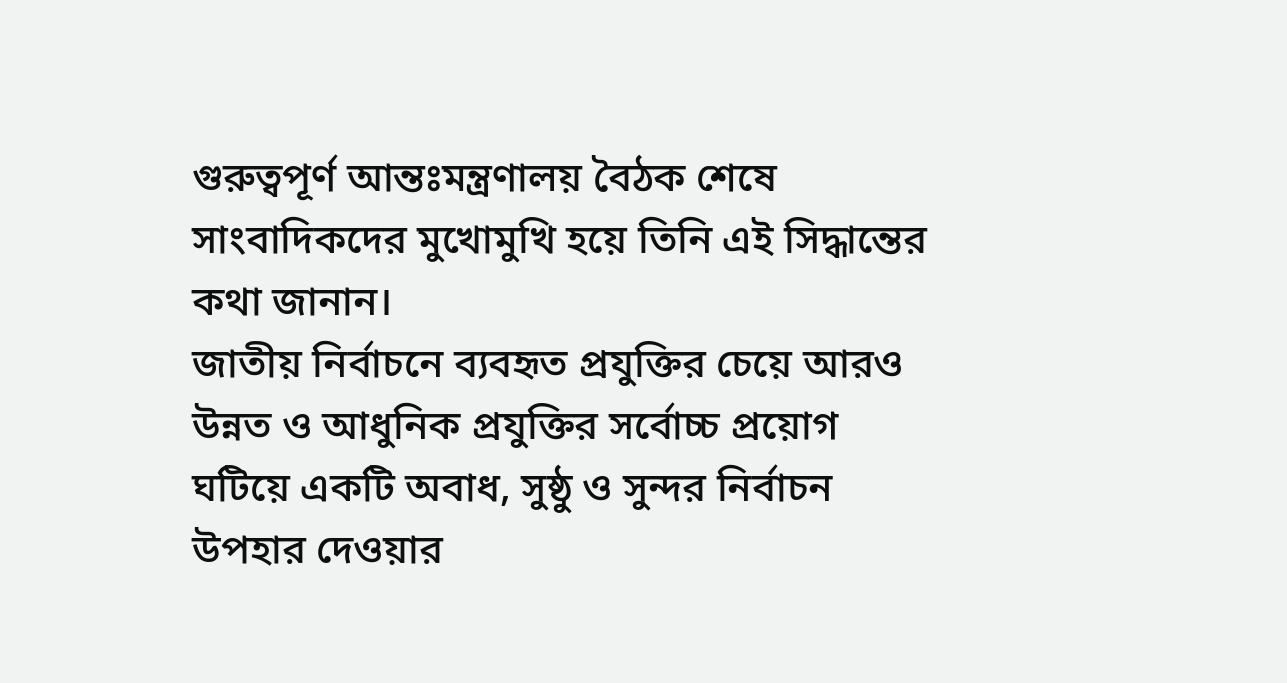গুরুত্বপূর্ণ আন্তঃমন্ত্রণালয় বৈঠক শেষে সাংবাদিকদের মুখোমুখি হয়ে তিনি এই সিদ্ধান্তের কথা জানান।
জাতীয় নির্বাচনে ব্যবহৃত প্রযুক্তির চেয়ে আরও উন্নত ও আধুনিক প্রযুক্তির সর্বোচ্চ প্রয়োগ ঘটিয়ে একটি অবাধ, সুষ্ঠু ও সুন্দর নির্বাচন উপহার দেওয়ার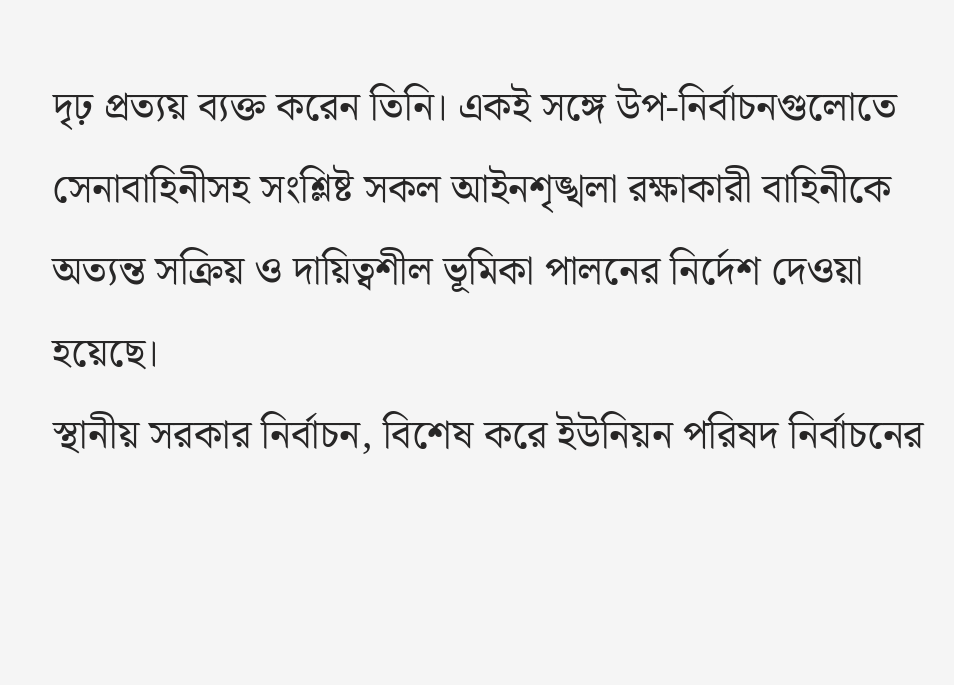দৃঢ় প্রত্যয় ব্যক্ত করেন তিনি। একই সঙ্গে উপ-নির্বাচনগুলোতে সেনাবাহিনীসহ সংশ্লিষ্ট সকল আইনশৃঙ্খলা রক্ষাকারী বাহিনীকে অত্যন্ত সক্রিয় ও দায়িত্বশীল ভূমিকা পালনের নির্দেশ দেওয়া হয়েছে।
স্থানীয় সরকার নির্বাচন, বিশেষ করে ইউনিয়ন পরিষদ নির্বাচনের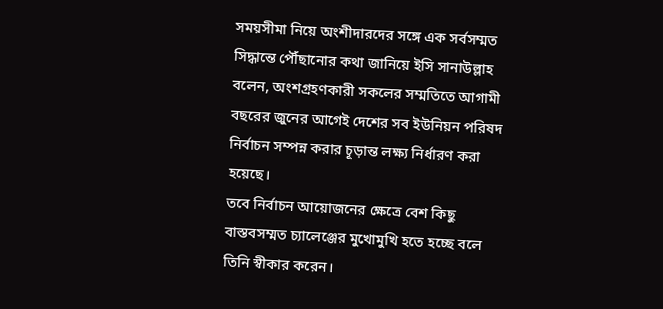সময়সীমা নিয়ে অংশীদারদের সঙ্গে এক সর্বসম্মত সিদ্ধান্তে পৌঁছানোর কথা জানিয়ে ইসি সানাউল্লাহ বলেন, অংশগ্রহণকারী সকলের সম্মতিতে আগামী বছরের জুনের আগেই দেশের সব ইউনিয়ন পরিষদ নির্বাচন সম্পন্ন করার চূড়ান্ত লক্ষ্য নির্ধারণ করা হয়েছে।
তবে নির্বাচন আয়োজনের ক্ষেত্রে বেশ কিছু বাস্তবসম্মত চ্যালেঞ্জের মুখোমুখি হতে হচ্ছে বলে তিনি স্বীকার করেন।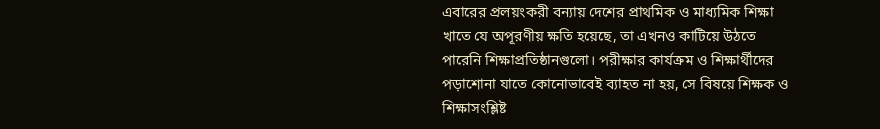এবারের প্রলয়ংকরী বন্যায় দেশের প্রাথমিক ও মাধ্যমিক শিক্ষা খাতে যে অপূরণীয় ক্ষতি হয়েছে, তা এখনও কাটিয়ে উঠতে পারেনি শিক্ষাপ্রতিষ্ঠানগুলো। পরীক্ষার কার্যক্রম ও শিক্ষার্থীদের পড়াশোনা যাতে কোনোভাবেই ব্যাহত না হয়, সে বিষয়ে শিক্ষক ও শিক্ষাসংশ্লিষ্ট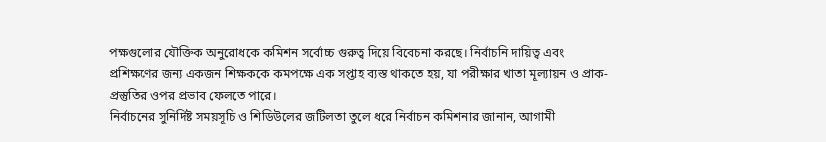পক্ষগুলোর যৌক্তিক অনুরোধকে কমিশন সর্বোচ্চ গুরুত্ব দিয়ে বিবেচনা করছে। নির্বাচনি দায়িত্ব এবং প্রশিক্ষণের জন্য একজন শিক্ষককে কমপক্ষে এক সপ্তাহ ব্যস্ত থাকতে হয়, যা পরীক্ষার খাতা মূল্যায়ন ও প্রাক-প্রস্তুতির ওপর প্রভাব ফেলতে পারে।
নির্বাচনের সুনির্দিষ্ট সময়সূচি ও শিডিউলের জটিলতা তুলে ধরে নির্বাচন কমিশনার জানান, আগামী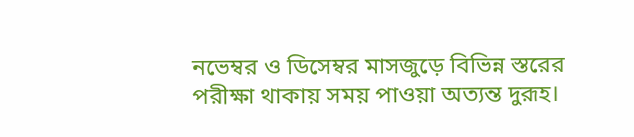নভেম্বর ও ডিসেম্বর মাসজুড়ে বিভিন্ন স্তরের পরীক্ষা থাকায় সময় পাওয়া অত্যন্ত দুরূহ।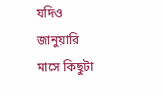যদিও জানুয়ারি মাসে কিছুটা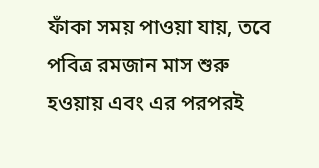ফাঁকা সময় পাওয়া যায়, তবে পবিত্র রমজান মাস শুরু হওয়ায় এবং এর পরপরই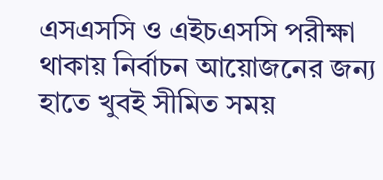এসএসসি ও এইচএসসি পরীক্ষা থাকায় নির্বাচন আয়োজনের জন্য হাতে খুবই সীমিত সময়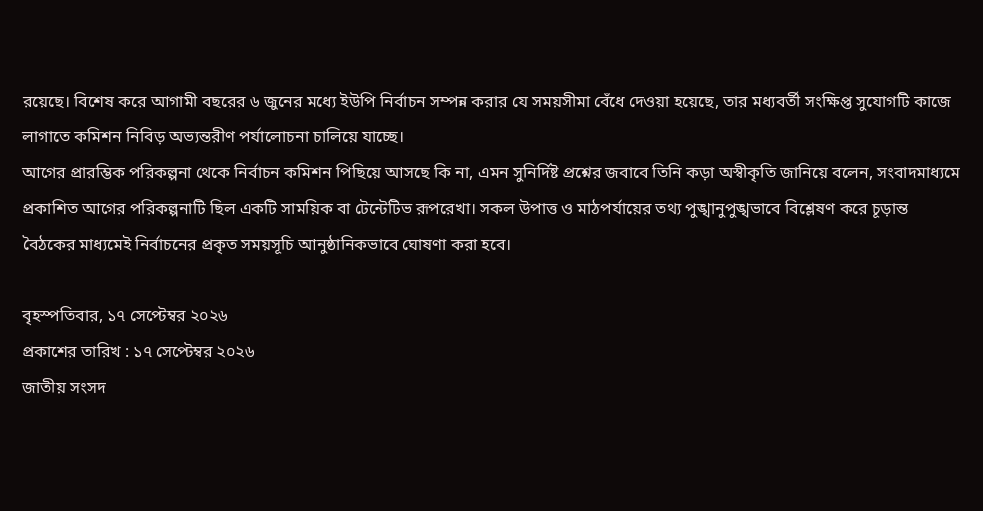রয়েছে। বিশেষ করে আগামী বছরের ৬ জুনের মধ্যে ইউপি নির্বাচন সম্পন্ন করার যে সময়সীমা বেঁধে দেওয়া হয়েছে, তার মধ্যবর্তী সংক্ষিপ্ত সুযোগটি কাজে লাগাতে কমিশন নিবিড় অভ্যন্তরীণ পর্যালোচনা চালিয়ে যাচ্ছে।
আগের প্রারম্ভিক পরিকল্পনা থেকে নির্বাচন কমিশন পিছিয়ে আসছে কি না, এমন সুনির্দিষ্ট প্রশ্নের জবাবে তিনি কড়া অস্বীকৃতি জানিয়ে বলেন, সংবাদমাধ্যমে প্রকাশিত আগের পরিকল্পনাটি ছিল একটি সাময়িক বা টেন্টেটিভ রূপরেখা। সকল উপাত্ত ও মাঠপর্যায়ের তথ্য পুঙ্খানুপুঙ্খভাবে বিশ্লেষণ করে চূড়ান্ত বৈঠকের মাধ্যমেই নির্বাচনের প্রকৃত সময়সূচি আনুষ্ঠানিকভাবে ঘোষণা করা হবে।

বৃহস্পতিবার, ১৭ সেপ্টেম্বর ২০২৬
প্রকাশের তারিখ : ১৭ সেপ্টেম্বর ২০২৬
জাতীয় সংসদ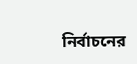নির্বাচনের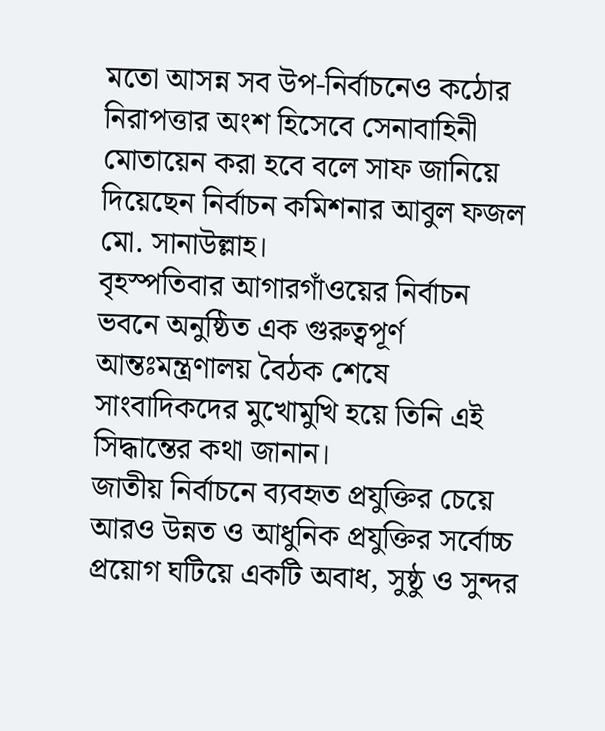মতো আসন্ন সব উপ-নির্বাচনেও কঠোর নিরাপত্তার অংশ হিসেবে সেনাবাহিনী মোতায়েন করা হবে বলে সাফ জানিয়ে দিয়েছেন নির্বাচন কমিশনার আবুল ফজল মো. সানাউল্লাহ।
বৃহস্পতিবার আগারগাঁওয়ের নির্বাচন ভবনে অনুষ্ঠিত এক গুরুত্বপূর্ণ আন্তঃমন্ত্রণালয় বৈঠক শেষে সাংবাদিকদের মুখোমুখি হয়ে তিনি এই সিদ্ধান্তের কথা জানান।
জাতীয় নির্বাচনে ব্যবহৃত প্রযুক্তির চেয়ে আরও উন্নত ও আধুনিক প্রযুক্তির সর্বোচ্চ প্রয়োগ ঘটিয়ে একটি অবাধ, সুষ্ঠু ও সুন্দর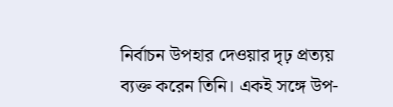নির্বাচন উপহার দেওয়ার দৃঢ় প্রত্যয় ব্যক্ত করেন তিনি। একই সঙ্গে উপ-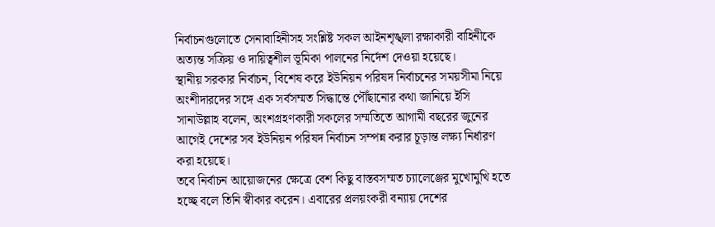নির্বাচনগুলোতে সেনাবাহিনীসহ সংশ্লিষ্ট সকল আইনশৃঙ্খলা রক্ষাকারী বাহিনীকে অত্যন্ত সক্রিয় ও দায়িত্বশীল ভূমিকা পালনের নির্দেশ দেওয়া হয়েছে।
স্থানীয় সরকার নির্বাচন, বিশেষ করে ইউনিয়ন পরিষদ নির্বাচনের সময়সীমা নিয়ে অংশীদারদের সঙ্গে এক সর্বসম্মত সিদ্ধান্তে পৌঁছানোর কথা জানিয়ে ইসি সানাউল্লাহ বলেন, অংশগ্রহণকারী সকলের সম্মতিতে আগামী বছরের জুনের আগেই দেশের সব ইউনিয়ন পরিষদ নির্বাচন সম্পন্ন করার চূড়ান্ত লক্ষ্য নির্ধারণ করা হয়েছে।
তবে নির্বাচন আয়োজনের ক্ষেত্রে বেশ কিছু বাস্তবসম্মত চ্যালেঞ্জের মুখোমুখি হতে হচ্ছে বলে তিনি স্বীকার করেন। এবারের প্রলয়ংকরী বন্যায় দেশের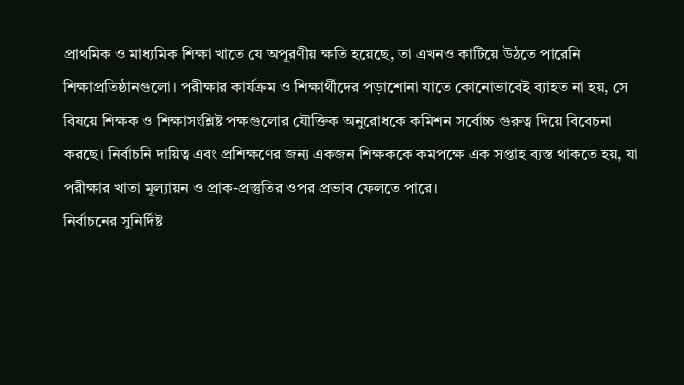প্রাথমিক ও মাধ্যমিক শিক্ষা খাতে যে অপূরণীয় ক্ষতি হয়েছে, তা এখনও কাটিয়ে উঠতে পারেনি শিক্ষাপ্রতিষ্ঠানগুলো। পরীক্ষার কার্যক্রম ও শিক্ষার্থীদের পড়াশোনা যাতে কোনোভাবেই ব্যাহত না হয়, সে বিষয়ে শিক্ষক ও শিক্ষাসংশ্লিষ্ট পক্ষগুলোর যৌক্তিক অনুরোধকে কমিশন সর্বোচ্চ গুরুত্ব দিয়ে বিবেচনা করছে। নির্বাচনি দায়িত্ব এবং প্রশিক্ষণের জন্য একজন শিক্ষককে কমপক্ষে এক সপ্তাহ ব্যস্ত থাকতে হয়, যা পরীক্ষার খাতা মূল্যায়ন ও প্রাক-প্রস্তুতির ওপর প্রভাব ফেলতে পারে।
নির্বাচনের সুনির্দিষ্ট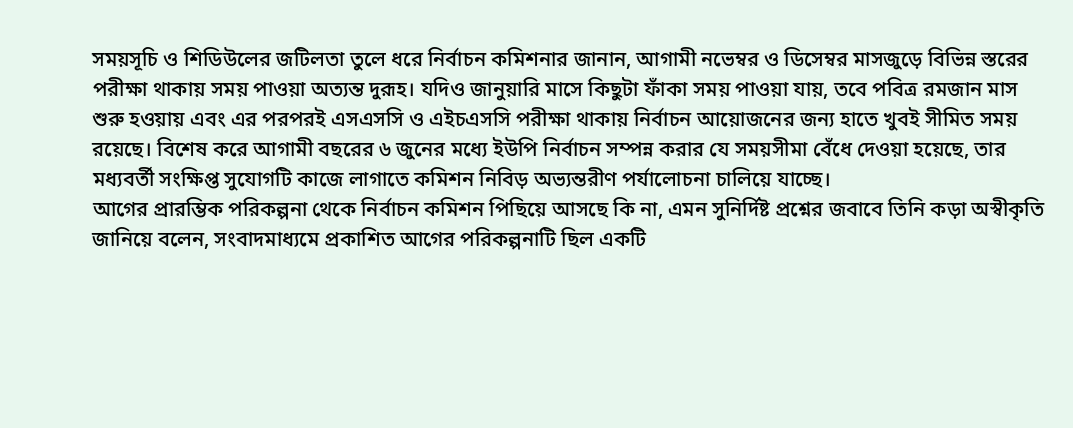সময়সূচি ও শিডিউলের জটিলতা তুলে ধরে নির্বাচন কমিশনার জানান, আগামী নভেম্বর ও ডিসেম্বর মাসজুড়ে বিভিন্ন স্তরের পরীক্ষা থাকায় সময় পাওয়া অত্যন্ত দুরূহ। যদিও জানুয়ারি মাসে কিছুটা ফাঁকা সময় পাওয়া যায়, তবে পবিত্র রমজান মাস শুরু হওয়ায় এবং এর পরপরই এসএসসি ও এইচএসসি পরীক্ষা থাকায় নির্বাচন আয়োজনের জন্য হাতে খুবই সীমিত সময় রয়েছে। বিশেষ করে আগামী বছরের ৬ জুনের মধ্যে ইউপি নির্বাচন সম্পন্ন করার যে সময়সীমা বেঁধে দেওয়া হয়েছে, তার মধ্যবর্তী সংক্ষিপ্ত সুযোগটি কাজে লাগাতে কমিশন নিবিড় অভ্যন্তরীণ পর্যালোচনা চালিয়ে যাচ্ছে।
আগের প্রারম্ভিক পরিকল্পনা থেকে নির্বাচন কমিশন পিছিয়ে আসছে কি না, এমন সুনির্দিষ্ট প্রশ্নের জবাবে তিনি কড়া অস্বীকৃতি জানিয়ে বলেন, সংবাদমাধ্যমে প্রকাশিত আগের পরিকল্পনাটি ছিল একটি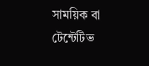সাময়িক বা টেন্টেটিভ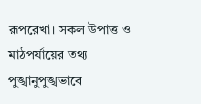রূপরেখা। সকল উপাত্ত ও মাঠপর্যায়ের তথ্য পুঙ্খানুপুঙ্খভাবে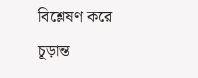বিশ্লেষণ করে চূড়ান্ত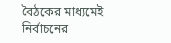বৈঠকের মাধ্যমেই নির্বাচনের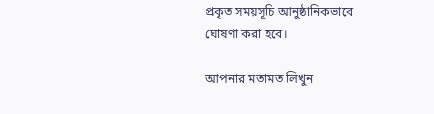প্রকৃত সময়সূচি আনুষ্ঠানিকভাবে ঘোষণা করা হবে।

আপনার মতামত লিখুন